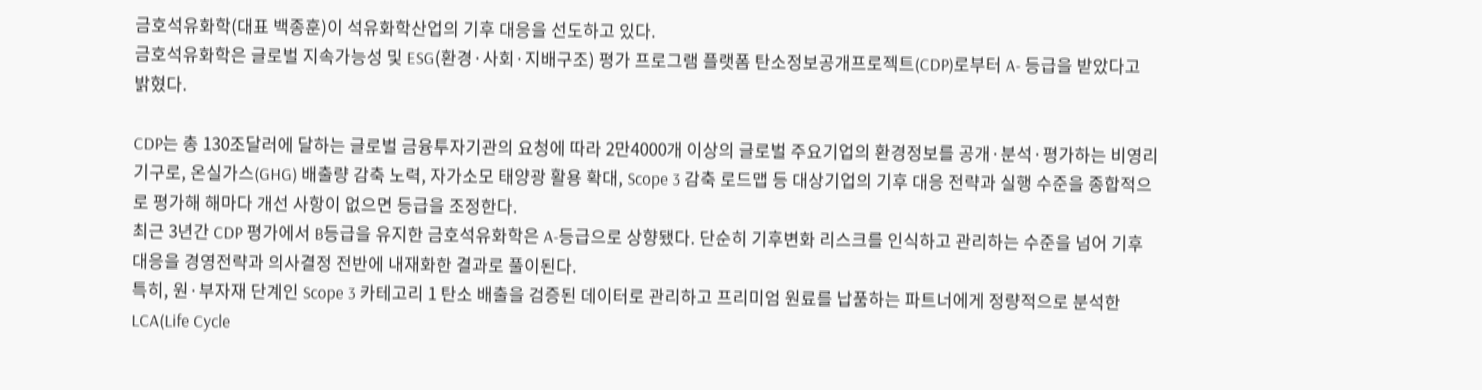금호석유화학(대표 백종훈)이 석유화학산업의 기후 대응을 선도하고 있다.
금호석유화학은 글로벌 지속가능성 및 ESG(환경·사회·지배구조) 평가 프로그램 플랫폼 탄소정보공개프로젝트(CDP)로부터 A- 등급을 받았다고 밝혔다.

CDP는 총 130조달러에 달하는 글로벌 금융투자기관의 요청에 따라 2만4000개 이상의 글로벌 주요기업의 환경정보를 공개·분석·평가하는 비영리기구로, 온실가스(GHG) 배출량 감축 노력, 자가소모 태양광 활용 확대, Scope 3 감축 로드맵 등 대상기업의 기후 대응 전략과 실행 수준을 종합적으로 평가해 해마다 개선 사항이 없으면 등급을 조정한다.
최근 3년간 CDP 평가에서 B등급을 유지한 금호석유화학은 A-등급으로 상향됐다. 단순히 기후변화 리스크를 인식하고 관리하는 수준을 넘어 기후 대응을 경영전략과 의사결정 전반에 내재화한 결과로 풀이된다.
특히, 원·부자재 단계인 Scope 3 카테고리 1 탄소 배출을 검증된 데이터로 관리하고 프리미엄 원료를 납품하는 파트너에게 정량적으로 분석한 LCA(Life Cycle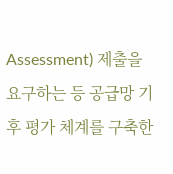Assessment) 제출을 요구하는 등 공급망 기후 평가 체계를 구축한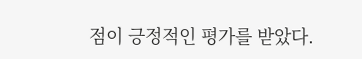점이 긍정적인 평가를 받았다.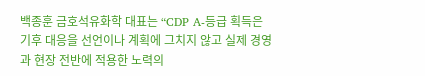백종훈 금호석유화학 대표는 “CDP A-등급 획득은 기후 대응을 선언이나 계획에 그치지 않고 실제 경영과 현장 전반에 적용한 노력의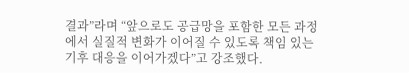결과”라며 “앞으로도 공급망을 포함한 모든 과정에서 실질적 변화가 이어질 수 있도록 책임 있는 기후 대응을 이어가겠다”고 강조했다.